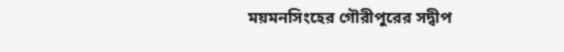ময়মনসিংহের গৌরীপুরের সদ্বীপ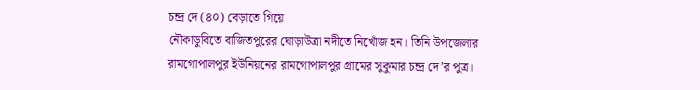চন্দ্র দে (৪০) বেড়াতে গিয়ে
নৌকাডুবিতে বাজিতপুরের ঘোড়াউত্রা নদীতে নিখোঁজ হন। তিনি উপজেলার
রামগোপালপুর ইউনিয়নের রামগোপালপুর গ্রামের সুকুমার চন্দ্র দে’র পুত্র।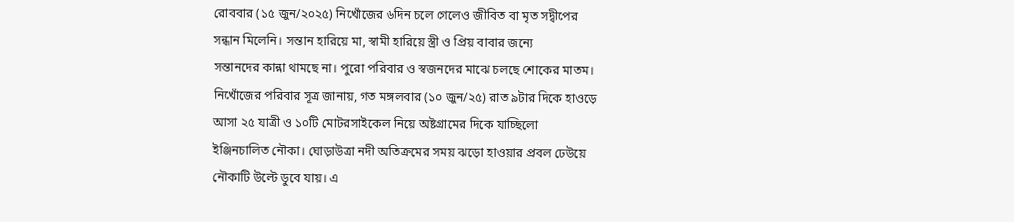রোববার (১৫ জুন/২০২৫) নিখোঁজের ৬দিন চলে গেলেও জীবিত বা মৃত সদ্বীপের
সন্ধান মিলেনি। সন্তান হারিয়ে মা, স্বামী হারিয়ে স্ত্রী ও প্রিয় বাবার জন্যে
সন্তানদের কান্না থামছে না। পুরো পরিবার ও স্বজনদের মাঝে চলছে শোকের মাতম।
নিখোঁজের পরিবার সূত্র জানায়, গত মঙ্গলবার (১০ জুন/২৫) রাত ৯টার দিকে হাওড়ে
আসা ২৫ যাত্রী ও ১০টি মোটরসাইকেল নিয়ে অষ্টগ্রামের দিকে যাচ্ছিলো
ইঞ্জিনচালিত নৌকা। ঘোড়াউত্রা নদী অতিক্রমের সময় ঝড়ো হাওয়ার প্রবল ঢেউয়ে
নৌকাটি উল্টে ডুবে যায়। এ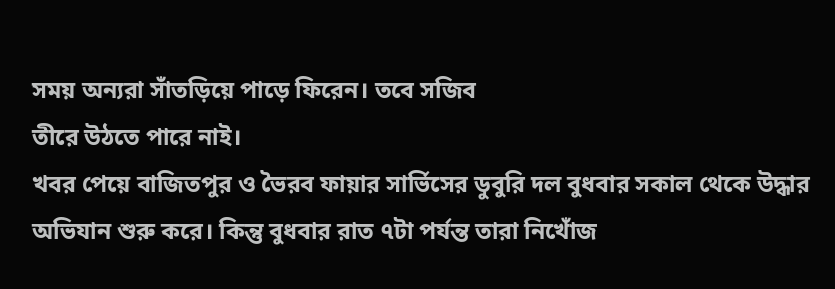সময় অন্যরা সাঁতড়িয়ে পাড়ে ফিরেন। তবে সজিব
তীরে উঠতে পারে নাই।
খবর পেয়ে বাজিতপুর ও ভৈরব ফায়ার সার্ভিসের ডুবুরি দল বুধবার সকাল থেকে উদ্ধার
অভিযান শুরু করে। কিন্তু বুধবার রাত ৭টা পর্যন্ত তারা নিখোঁজ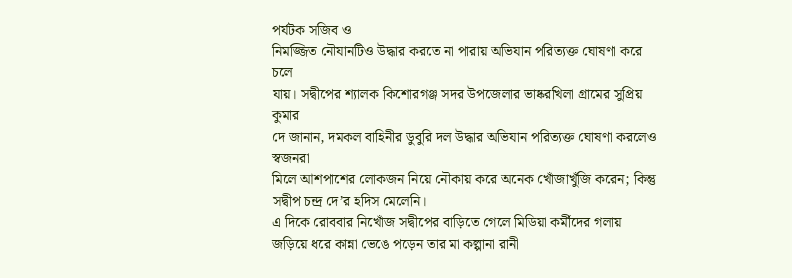পর্যটক সজিব ও
নিমজ্জিত নৌযানটিও উদ্ধার করতে না পারায় অভিযান পরিত্যক্ত ঘোষণা করে চলে
যায়। সদ্বীপের শ্যালক কিশোরগঞ্জ সদর উপজেলার ভাষ্করখিলা গ্রামের সুপ্রিয় কুমার
দে জানান, দমকল বাহিনীর ডুবুরি দল উদ্ধার অভিযান পরিত্যক্ত ঘোষণা করলেও স্বজনরা
মিলে আশপাশের লোকজন নিয়ে নৌকায় করে অনেক খোঁজাখুঁজি করেন; কিন্তু
সদ্বীপ চন্দ্র দে’র হদিস মেলেনি।
এ দিকে রোববার নিখোঁজ সদ্বীপের বাড়িতে গেলে মিডিয়া কর্মীদের গলায়
জড়িয়ে ধরে কান্না ভেঙে পড়েন তার মা কল্পানা রানী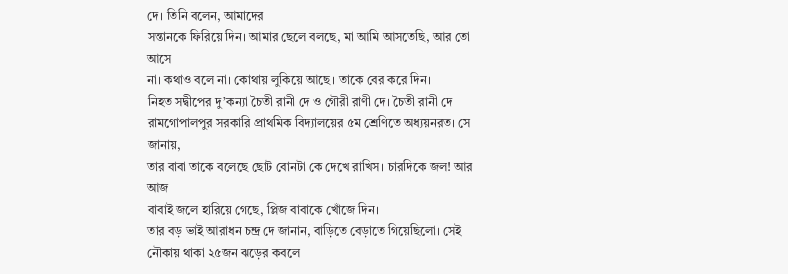দে। তিনি বলেন, আমাদের
সন্তানকে ফিরিয়ে দিন। আমার ছেলে বলছে, মা আমি আসতেছি, আর তো আসে
না। কথাও বলে না। কোথায় লুকিয়ে আছে। তাকে বের করে দিন।
নিহত সদ্বীপের দু’কন্যা চৈতী রানী দে ও গৌরী রাণী দে। চৈতী রানী দে
রামগোপালপুর সরকারি প্রাথমিক বিদ্যালয়ের ৫ম শ্রেণিতে অধ্যয়নরত। সে জানায়,
তার বাবা তাকে বলেছে ছোট বোনটা কে দেখে রাখিস। চারদিকে জল! আর আজ
বাবাই জলে হারিয়ে গেছে, প্লিজ বাবাকে খোঁজে দিন।
তার বড় ভাই আরাধন চন্দ্র দে জানান, বাড়িতে বেড়াতে গিয়েছিলো। সেই
নৌকায় থাকা ২৫জন ঝড়ের কবলে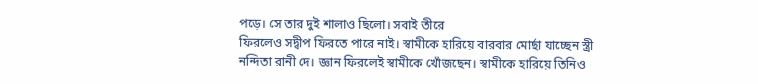পড়ে। সে তার দুই শালাও ছিলো। সবাই তীরে
ফিরলেও সদ্বীপ ফিরতে পারে নাই। স্বামীকে হারিয়ে বারবার মোর্ছা যাচ্ছেন স্ত্রী
নন্দিতা রানী দে। জ্ঞান ফিরলেই স্বামীকে খোঁজছেন। স্বামীকে হারিয়ে তিনিও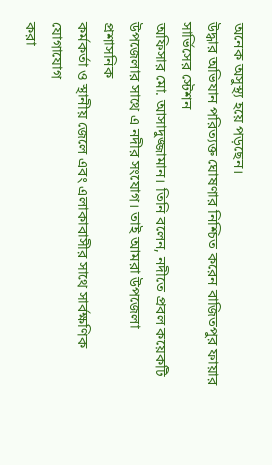অনেক অসুস্থ্য হয়ে পড়ছেন।
উদ্ধার অভিযান পরিত্যক্ত ঘোষণার নিশ্চিত করেন বাজিতপুর ফায়ার সার্ভিসের স্টেশন
অফিসার মো. আসাদুজ্জামান। তিনি বলেন, নদীতে প্রবল কয়েকটি
উপজেলার সাথে এ নদীর সংযোগ। তাই আমরা উপজেলা প্রশাসনিক
কর্মকর্তা ও স্থানীয় জেলে এবং এলাকাবাসীর সাথে সার্বক্ষণিক যোগাযোগ
করা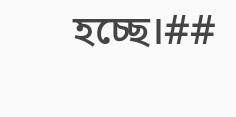হচ্ছে।##